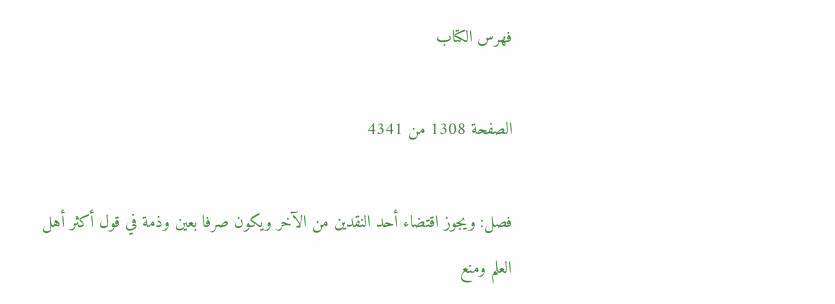فهرس الكتاب

الصفحة 1308 من 4341

فصل: ويجوز اقتضاء أحد النقدين من الآخر ويكون صرفا بعين وذمة في قول أكثر أهل العلم ومنع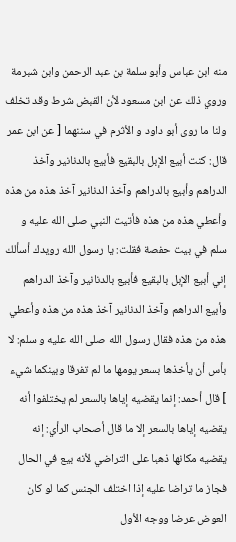منه ابن عباس وأبو سلمة بن عبد الرحمن وابن شبرمة وروي ذلك عن ابن مسعود لأن القبض شرط وقد تخلف ولنا ما روى أبو داود و الأثرم في سننهما [ عن ابن عمر قال: كنت أبيع الإبل بالبقيع فأبيع بالدنانير وآخذ الدراهم وأبيع بالدراهم وآخذ الدنانير آخذ هذه من هذه وأعطي هذه من هذه فأتيت النبي صلى الله عليه و سلم في بيت حفصة فقلت: يا رسول الله رويدك أسألك إني أبيع الإبل بالبقيع فأبيع بالدنانير وآخذ الدراهم وأبيع الدراهم وآخذ الدنانير آخذ هذه من هذه وأعطي هذه من هذه فقال رسول الله صلى الله عليه و سلم: لا بأس أن يأخذها بسعر يومها ما لم تفرقا وبينكما شيء ] قال أحمد: إنما يقضيه إياها بالسعر لم يختلفوا أنه يقضيه إياها بالسعر إلا ما قال أصحاب الرأي: إنه يقضيه مكانها ذهبا على التراضي لأنه بيع في الحال فجاز ما تراضا عليه إذا اختلف الجنس كما لو كان العوض عرضا ووجه الأول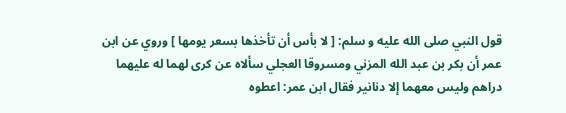قول النبي صلى الله عليه و سلم: [ لا بأس أن تأخذها بسعر يومها ] وروي عن ابن عمر أن بكر بن عبد الله المزني ومسروقا العجلي سألاه عن كرى لهما له عليهما دراهم وليس معهما إلا دنانير فقال ابن عمر: اعطوه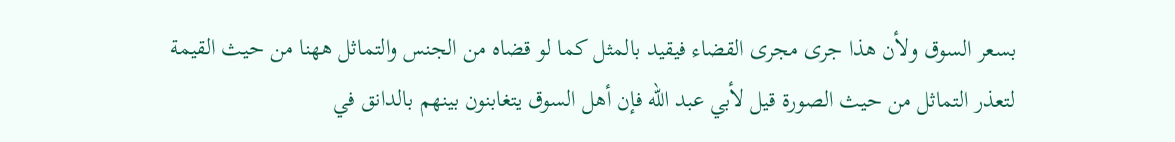بسعر السوق ولأن هذا جرى مجرى القضاء فيقيد بالمثل كما لو قضاه من الجنس والتماثل ههنا من حيث القيمة لتعذر التماثل من حيث الصورة قيل لأبي عبد الله فإن أهل السوق يتغابنون بينهم بالدانق في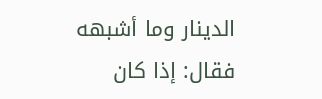الدينار وما أشبهه فقال: إذا كان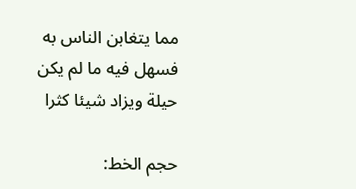مما يتغابن الناس به فسهل فيه ما لم يكن حيلة ويزاد شيئا كثرا

حجم الخط: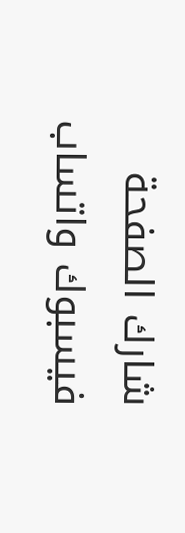شارك الصفحة
فيسبوك واتساب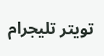تويتر تليجرام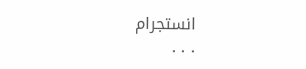انستجرام
. . .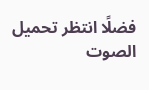فضلًا انتظر تحميل الصوت